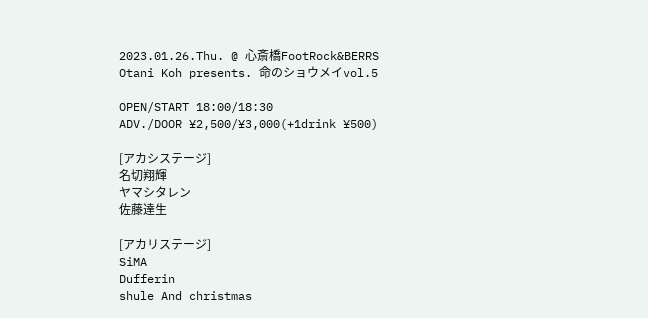2023.01.26.Thu. @ 心斎橋FootRock&BERRS
Otani Koh presents. 命のショウメイvol.5

OPEN/START 18:00/18:30
ADV./DOOR ¥2,500/¥3,000(+1drink ¥500)

[アカシステージ]
名切翔輝
ヤマシタレン
佐藤達生

[アカリステージ]
SiMA
Dufferin
shule And christmas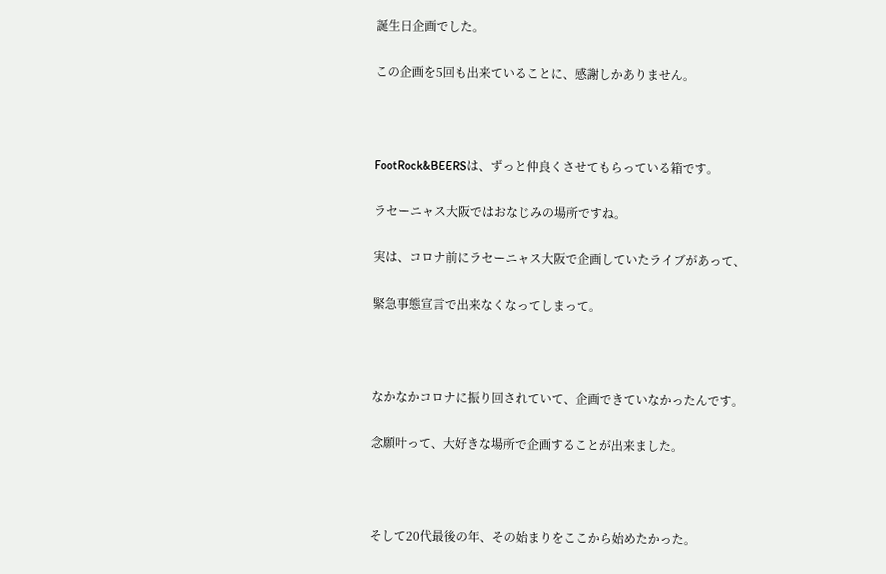誕生日企画でした。

この企画を5回も出来ていることに、感謝しかありません。



FootRock&BEERSは、ずっと仲良くさせてもらっている箱です。

ラセーニャス大阪ではおなじみの場所ですね。

実は、コロナ前にラセーニャス大阪で企画していたライブがあって、

緊急事態宣言で出来なくなってしまって。



なかなかコロナに振り回されていて、企画できていなかったんです。

念願叶って、大好きな場所で企画することが出来ました。



そして20代最後の年、その始まりをここから始めたかった。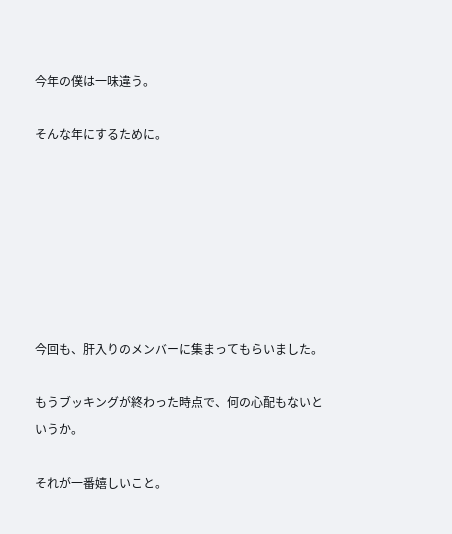今年の僕は一味違う。

そんな年にするために。







今回も、肝入りのメンバーに集まってもらいました。

もうブッキングが終わった時点で、何の心配もないというか。

それが一番嬉しいこと。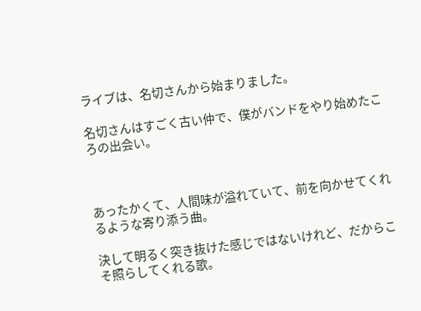ライブは、名切さんから始まりました。

名切さんはすごく古い仲で、僕がバンドをやり始めたころの出会い。



あったかくて、人間味が溢れていて、前を向かせてくれるような寄り添う曲。

決して明るく突き抜けた感じではないけれど、だからこそ照らしてくれる歌。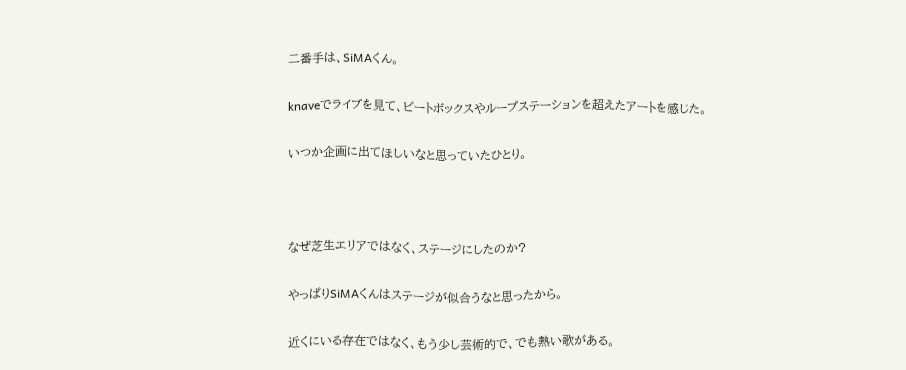二番手は、SiMAくん。

knaveでライブを見て、ビートボックスやループステーションを超えたアートを感じた。

いつか企画に出てほしいなと思っていたひとり。



なぜ芝生エリアではなく、ステージにしたのか?

やっぱりSiMAくんはステージが似合うなと思ったから。

近くにいる存在ではなく、もう少し芸術的で、でも熱い歌がある。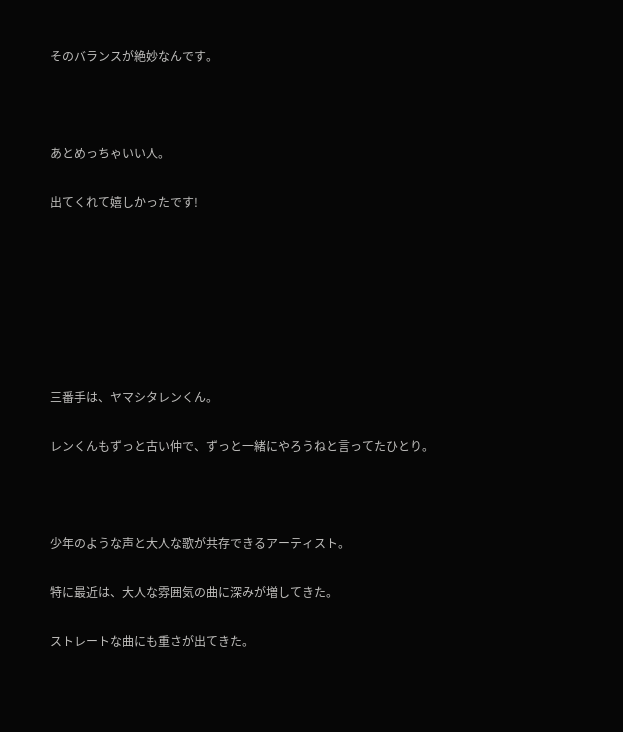そのバランスが絶妙なんです。



あとめっちゃいい人。

出てくれて嬉しかったです!







三番手は、ヤマシタレンくん。

レンくんもずっと古い仲で、ずっと一緒にやろうねと言ってたひとり。



少年のような声と大人な歌が共存できるアーティスト。

特に最近は、大人な雰囲気の曲に深みが増してきた。

ストレートな曲にも重さが出てきた。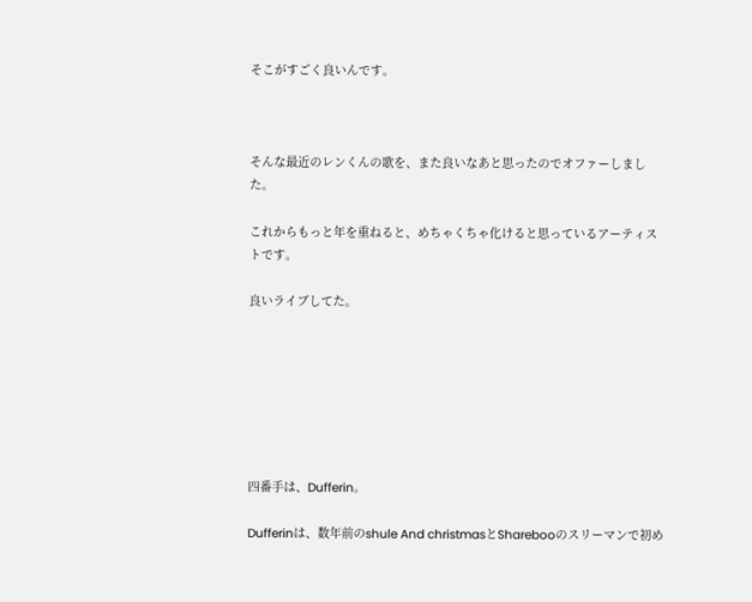そこがすごく良いんです。



そんな最近のレンくんの歌を、また良いなあと思ったのでオファーしました。

これからもっと年を重ねると、めちゃくちゃ化けると思っているアーティストです。

良いライブしてた。







四番手は、Dufferin。

Dufferinは、数年前のshule And christmasとSharebooのスリーマンで初め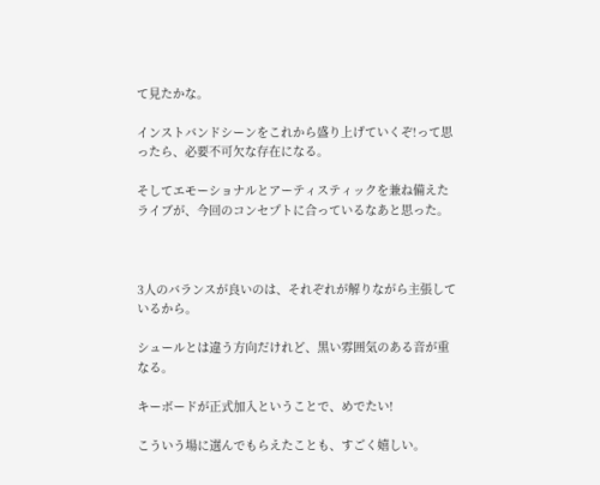て見たかな。

インストバンドシーンをこれから盛り上げていくぞ!って思ったら、必要不可欠な存在になる。

そしてエモーショナルとアーティスティックを兼ね備えたライブが、今回のコンセプトに合っているなあと思った。



3人のバランスが良いのは、それぞれが解りながら主張しているから。

シュールとは違う方向だけれど、黒い雰囲気のある音が重なる。

キーボードが正式加入ということで、めでたい!

こういう場に選んでもらえたことも、すごく嬉しい。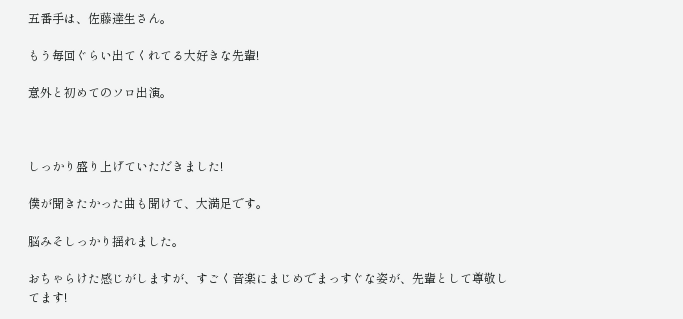五番手は、佐藤達生さん。

もう毎回ぐらい出てくれてる大好きな先輩!

意外と初めてのソロ出演。



しっかり盛り上げていただきました!

僕が聞きたかった曲も聞けて、大満足です。

脳みそしっかり揺れました。

おちゃらけた感じがしますが、すごく音楽にまじめでまっすぐな姿が、先輩として尊敬してます!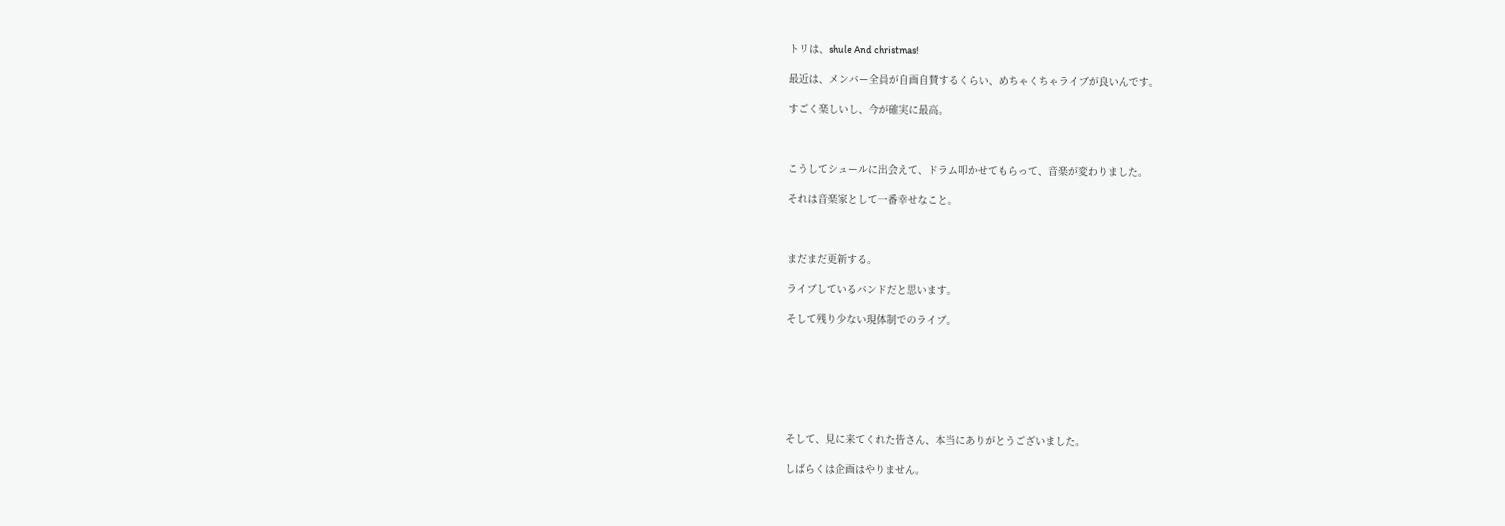トリは、shule And christmas!

最近は、メンバー全員が自画自賛するくらい、めちゃくちゃライブが良いんです。

すごく楽しいし、今が確実に最高。



こうしてシュールに出会えて、ドラム叩かせてもらって、音楽が変わりました。

それは音楽家として一番幸せなこと。



まだまだ更新する。

ライブしているバンドだと思います。

そして残り少ない現体制でのライブ。







そして、見に来てくれた皆さん、本当にありがとうございました。

しばらくは企画はやりません。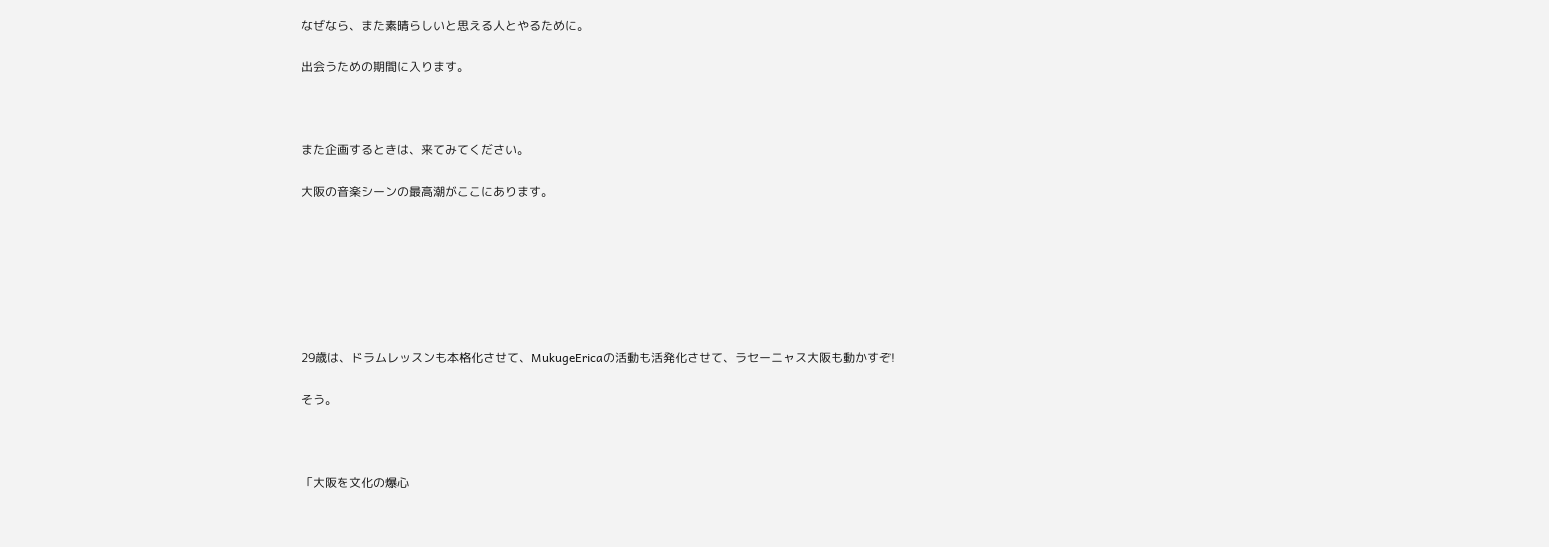なぜなら、また素晴らしいと思える人とやるために。

出会うための期間に入ります。



また企画するときは、来てみてください。

大阪の音楽シーンの最高潮がここにあります。







29歳は、ドラムレッスンも本格化させて、MukugeEricaの活動も活発化させて、ラセーニャス大阪も動かすぞ!

そう。



「大阪を文化の爆心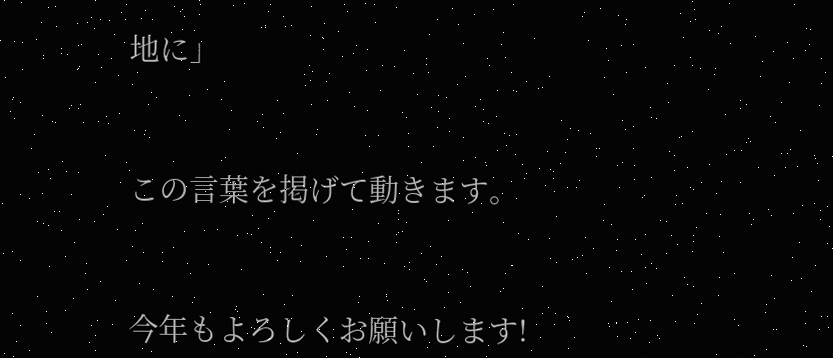地に」



この言葉を掲げて動きます。



今年もよろしくお願いします!